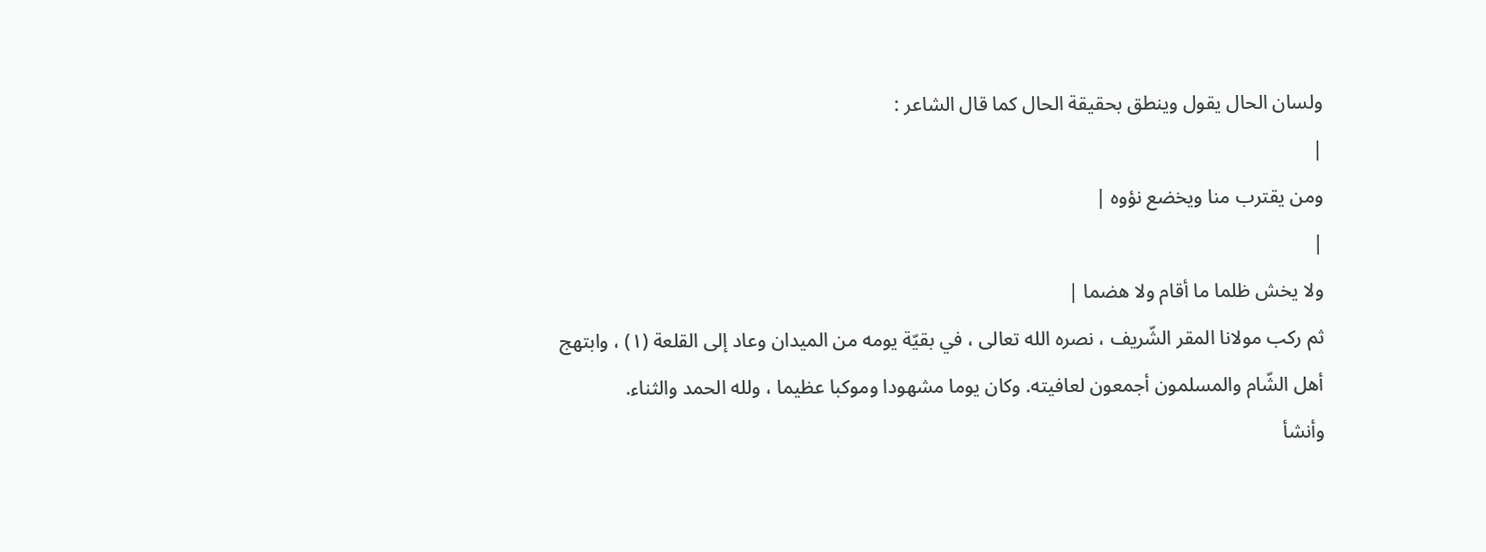ولسان الحال يقول وينطق بحقيقة الحال كما قال الشاعر :
|
ومن يقترب منا ويخضع نؤوه |
|
ولا يخش ظلما ما أقام ولا هضما |
ثم ركب مولانا المقر الشّريف ، نصره الله تعالى ، في بقيّة يومه من الميدان وعاد إلى القلعة (١) ، وابتهج أهل الشّام والمسلمون أجمعون لعافيته. وكان يوما مشهودا وموكبا عظيما ، ولله الحمد والثناء.
وأنشأ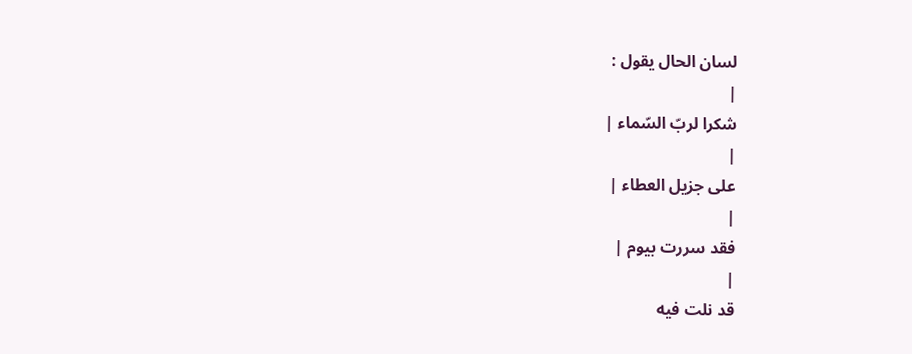لسان الحال يقول :
|
شكرا لربّ السّماء |
|
على جزيل العطاء |
|
فقد سررت بيوم |
|
قد نلت فيه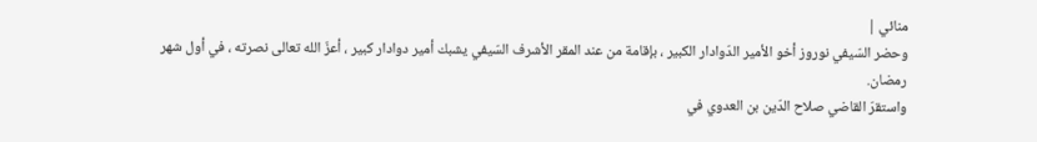منائي |
وحضر السّيفي نوروز أخو الأمير الدّوادار الكبير ، بإقامة من عند المقر الأشرف السّيفي يشبك أمير دوادار كبير ، أعزّ الله تعالى نصرته ، في أول شهر رمضان.
واستقرّ القاضي صلاح الدّين بن العدوي في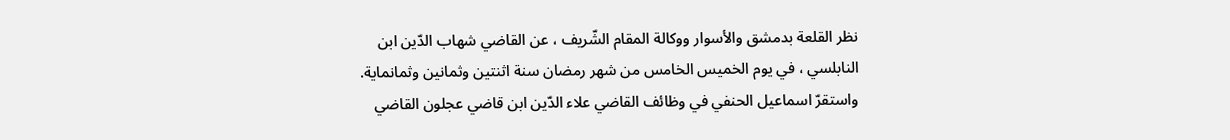نظر القلعة بدمشق والأسوار ووكالة المقام الشّريف ، عن القاضي شهاب الدّين ابن النابلسي ، في يوم الخميس الخامس من شهر رمضان سنة اثنتين وثمانين وثمانماية.
واستقرّ اسماعيل الحنفي في وظائف القاضي علاء الدّين ابن قاضي عجلون القاضي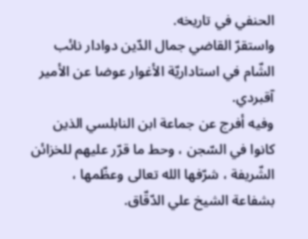الحنفي في تاريخه.
واستقرّ القاضي جمال الدّين دوادار نائب الشّام في استاداريّة الأغوار عوضا عن الأمير آقبردي.
وفيه أفرج عن جماعة ابن النابلسي الذين كانوا في السّجن ، وحط ما قرّر عليهم للخزائن الشّريفة ، شرّفها الله تعالى وعظّمها ، بشفاعة الشيخ علي الدّقّاق.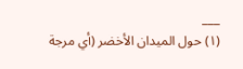___
(١) حول الميدان الأخضر (أي مرجة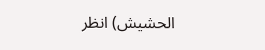الحشيش) انظر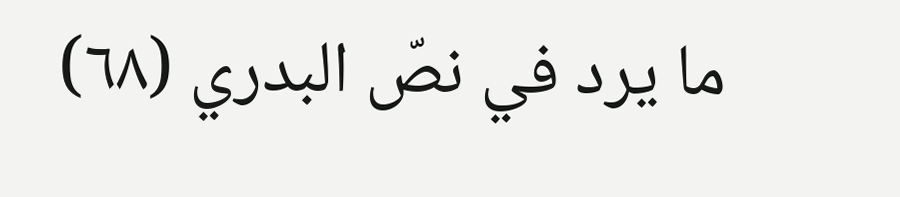ما يرد في نصّ البدري (٦٨)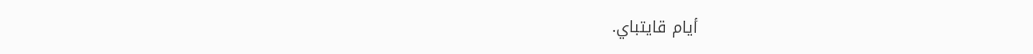أيام قايتباي.